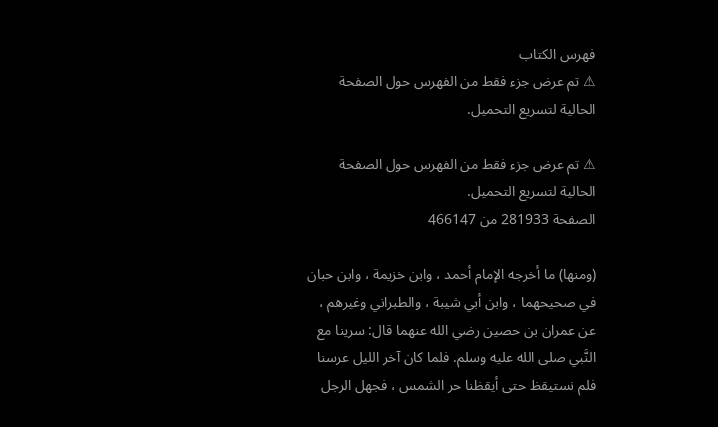فهرس الكتاب
⚠ تم عرض جزء فقط من الفهرس حول الصفحة الحالية لتسريع التحميل.

⚠ تم عرض جزء فقط من الفهرس حول الصفحة الحالية لتسريع التحميل.
الصفحة 281933 من 466147

(ومنها) ما أخرجه الإمام أحمد ، وابن خزيمة ، وابن حبان في صحيحهما ، وابن أبي شيبة ، والطبراني وغيرهم ، عن عمران بن حصين رضي الله عنهما قال: سرينا مع النَّبي صلى الله عليه وسلم. فلما كان آخر الليل عرسنا فلم نستيقظ حتى أيقظنا حر الشمس ، فجهل الرجل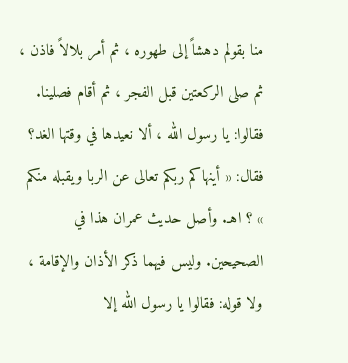منا بقولم دهشاً إلى طهوره ، ثم أمر بلالاً فاذن ، ثم صلى الركعتين قبل الفجر ، ثم أقام فصلينا. فقالوا: يا رسول الله ، ألا نعيدها في وقتها الغد؟ فقال: « أينهاكم ربكم تعالى عن الربا ويقبله منكم » ؟ اهـ. وأصل حديث عمران هذا في الصحيحين. وليس فيهما ذكر الأذان والإقامة ، ولا قوله: فقالوا يا رسول الله إلا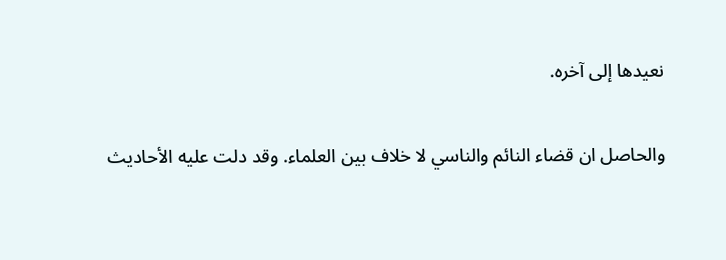نعيدها إلى آخره.

والحاصل ان قضاء النائم والناسي لا خلاف بين العلماء. وقد دلت عليه الأحاديث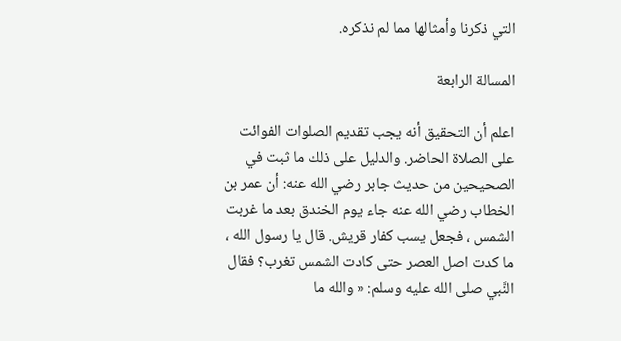التي ذكرنا وأمثالها مما لم نذكره.

المسالة الرابعة

اعلم أن التحقيق أنه يجب تقديم الصلوات الفوائت على الصلاة الحاضر. والدليل على ذلك ما ثبت في الصحيحين من حديث جابر رضي الله عنه: أن عمر بن الخطاب رضي الله عنه جاء يوم الخندق بعد ما غربت الشمس ، فجعل يسب كفار قريش. قال يا رسول الله ، ما كدت اصل العصر حتى كادت الشمس تغرب؟ فقال النَّبي صلى الله عليه وسلم: « والله ما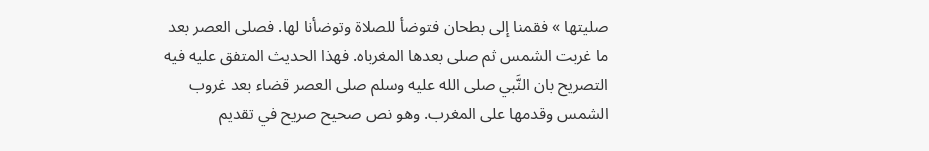صليتها » فقمنا إلى بطحان فتوضأ للصلاة وتوضأنا لها. فصلى العصر بعد ما غربت الشمس ثم صلى بعدها المغرباه. فهذا الحديث المتفق عليه فيه التصريح بان النَّبي صلى الله عليه وسلم صلى العصر قضاء بعد غروب الشمس وقدمها على المغرب. وهو نص صحيح صريح في تقديم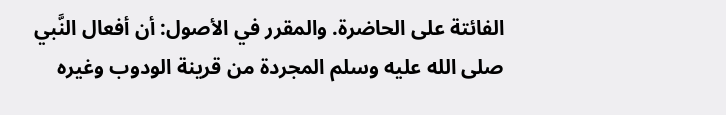الفائتة على الحاضرة. والمقرر في الأصول: أن أفعال النَّبي صلى الله عليه وسلم المجردة من قرينة الودوب وغيره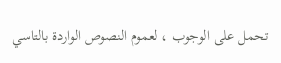تحمل على الوجوب ، لعموم النصوص الواردة بالتاسي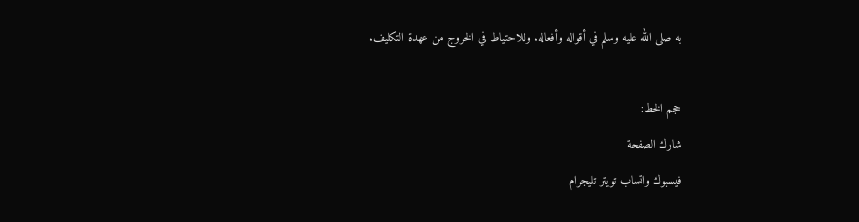به صلى الله عليه وسلم في أقواله وأفعاله. وللاحتياط في الخروج من عهدة التكليف.

حجم الخط:
شارك الصفحة
فيسبوك واتساب تويتر تليجرام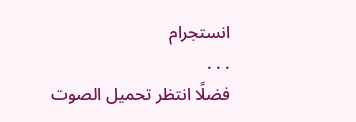انستجرام
. . .
فضلًا انتظر تحميل الصوت